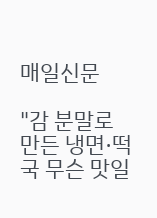매일신문

"감 분말로 만든 냉면·떡국 무슨 맛일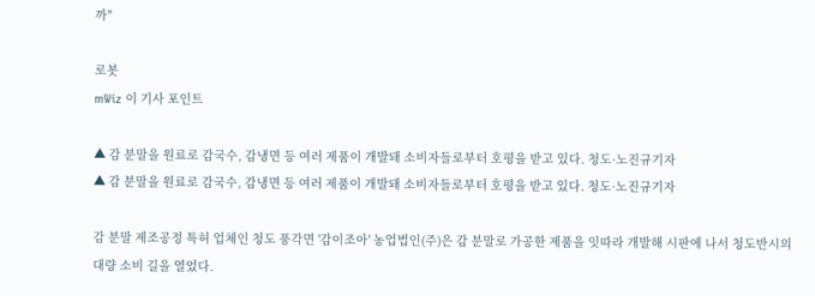까"

로봇
mWiz 이 기사 포인트

▲ 감 분말을 원료로 감국수, 감냉면 등 여러 제품이 개발돼 소비자들로부터 호평을 받고 있다. 청도·노진규기자
▲ 감 분말을 원료로 감국수, 감냉면 등 여러 제품이 개발돼 소비자들로부터 호평을 받고 있다. 청도·노진규기자

감 분말 제조공정 특허 업체인 청도 풍각면 '감이조아' 농업법인(주)은 감 분말로 가공한 제품을 잇따라 개발해 시판에 나서 청도반시의 대량 소비 길을 열었다.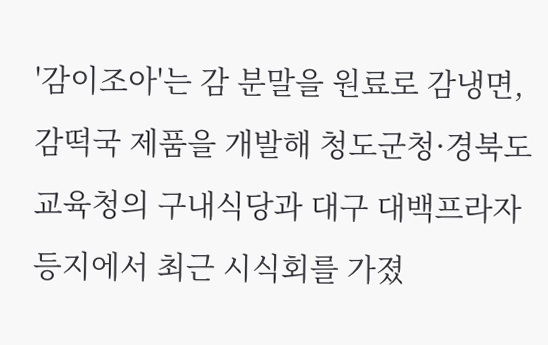'감이조아'는 감 분말을 원료로 감냉면, 감떡국 제품을 개발해 청도군청·경북도교육청의 구내식당과 대구 대백프라자 등지에서 최근 시식회를 가졌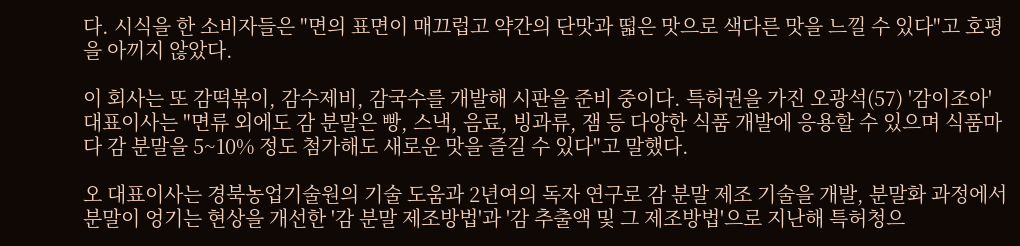다. 시식을 한 소비자들은 "면의 표면이 매끄럽고 약간의 단맛과 떫은 맛으로 색다른 맛을 느낄 수 있다"고 호평을 아끼지 않았다.

이 회사는 또 감떡볶이, 감수제비, 감국수를 개발해 시판을 준비 중이다. 특허권을 가진 오광석(57) '감이조아' 대표이사는 "면류 외에도 감 분말은 빵, 스낵, 음료, 빙과류, 잼 등 다양한 식품 개발에 응용할 수 있으며 식품마다 감 분말을 5~10% 정도 첨가해도 새로운 맛을 즐길 수 있다"고 말했다.

오 대표이사는 경북농업기술원의 기술 도움과 2년여의 독자 연구로 감 분말 제조 기술을 개발, 분말화 과정에서 분말이 엉기는 현상을 개선한 '감 분말 제조방법'과 '감 추출액 및 그 제조방법'으로 지난해 특허청으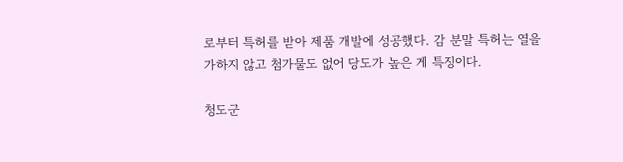로부터 특허를 받아 제품 개발에 성공했다. 감 분말 특허는 열을 가하지 않고 첨가물도 없어 당도가 높은 게 특징이다.

청도군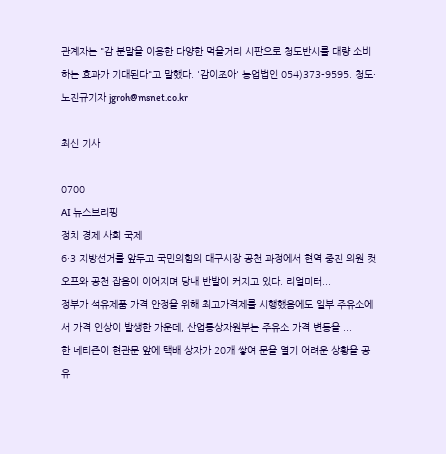관계자는 "감 분말을 이용한 다양한 먹을거리 시판으로 청도반시를 대량 소비하는 효과가 기대된다"고 말했다. '감이조아' 농업법인 054)373-9595. 청도·노진규기자 jgroh@msnet.co.kr

최신 기사

0700
AI 뉴스브리핑
정치 경제 사회 국제
6·3 지방선거를 앞두고 국민의힘의 대구시장 공천 과정에서 현역 중진 의원 컷오프와 공천 잡음이 이어지며 당내 반발이 커지고 있다. 리얼미터...
정부가 석유제품 가격 안정을 위해 최고가격제를 시행했음에도 일부 주유소에서 가격 인상이 발생한 가운데, 산업통상자원부는 주유소 가격 변동을 ...
한 네티즌이 현관문 앞에 택배 상자가 20개 쌓여 문을 열기 어려운 상황을 공유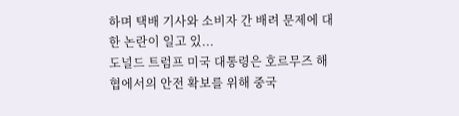하며 택배 기사와 소비자 간 배려 문제에 대한 논란이 일고 있...
도널드 트럼프 미국 대통령은 호르무즈 해협에서의 안전 확보를 위해 중국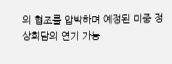의 협조를 압박하며 예정된 미중 정상회담의 연기 가능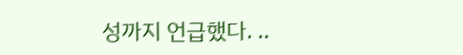성까지 언급했다. ..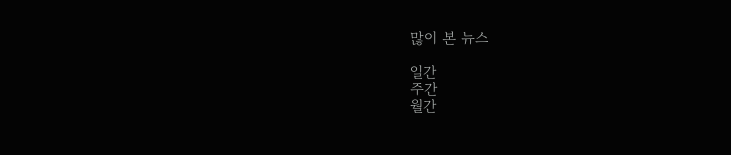많이 본 뉴스

일간
주간
월간